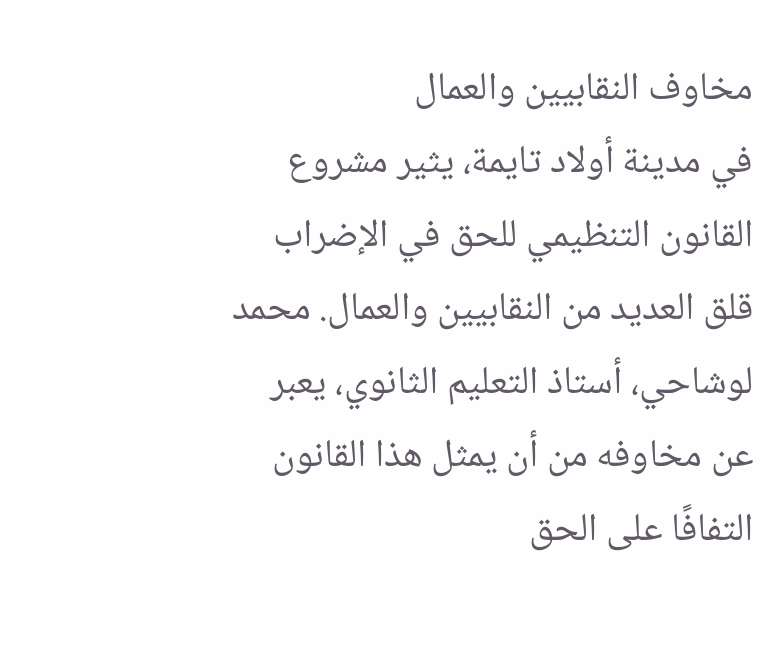مخاوف النقابيين والعمال
في مدينة أولاد تايمة، يثير مشروع القانون التنظيمي للحق في الإضراب قلق العديد من النقابيين والعمال. محمد لوشاحي، أستاذ التعليم الثانوي، يعبر عن مخاوفه من أن يمثل هذا القانون التفافًا على الحق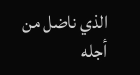الذي ناضل من أجله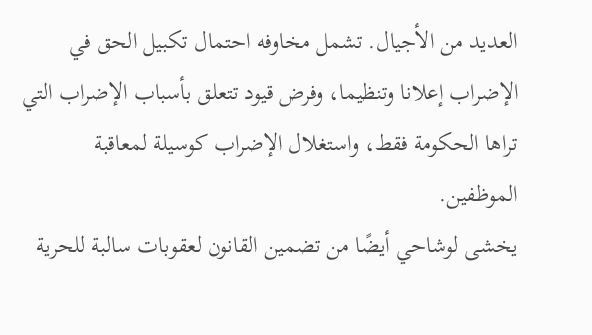العديد من الأجيال. تشمل مخاوفه احتمال تكبيل الحق في الإضراب إعلانا وتنظيما، وفرض قيود تتعلق بأسباب الإضراب التي تراها الحكومة فقط، واستغلال الإضراب كوسيلة لمعاقبة الموظفين.
يخشى لوشاحي أيضًا من تضمين القانون لعقوبات سالبة للحرية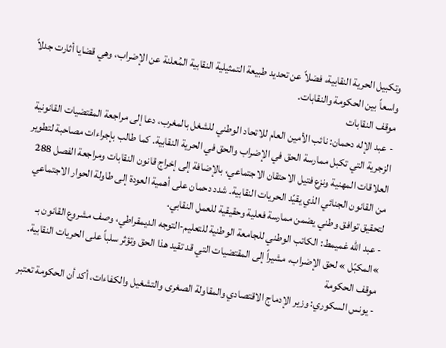وتكبيل الحرية النقابية، فضلاً عن تحديد طبيعة التمثيلية النقابية المُعلنة عن الإضراب، وهي قضايا أثارت جدلاً واسعاً بين الحكومة والنقابات.
موقف النقابات
- عبد الإله دحمان: نائب الأمين العام للاتحاد الوطني للشغل بالمغرب، دعا إلى مراجعة المقتضيات القانونية الزجرية التي تكبل ممارسة الحق في الإضراب والحق في الحرية النقابية. كما طالب بإجراءات مصاحبة لتطوير العلاقات المهنية ونزع فتيل الاحتقان الاجتماعي، بالإضافة إلى إخراج قانون النقابات ومراجعة الفصل 288 من القانون الجنائي الذي يقيّد الحريات النقابية. شدد دحمان على أهمية العودة إلى طاولة الحوار الاجتماعي لتحقيق توافق وطني يضمن ممارسة فعلية وحقيقية للعمل النقابي.
- عبد الله غميمط: الكاتب الوطني للجامعة الوطنية للتعليم-التوجه الديمقراطي، وصف مشروع القانون بـ »المكبّل » لحق الإضراب، مشيراً إلى المقتضيات التي قد تقيد هذا الحق وتؤثر سلباً على الحريات النقابية.
موقف الحكومة
- يونس السكوري: وزير الإدماج الاقتصادي والمقاولة الصغرى والتشغيل والكفاءات، أكد أن الحكومة تعتبر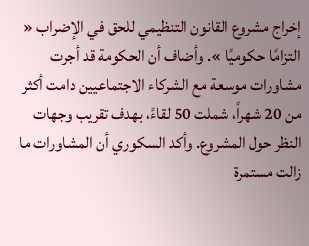إخراج مشروع القانون التنظيمي للحق في الإضراب « التزامًا حكوميًا ». وأضاف أن الحكومة قد أجرت مشاورات موسعة مع الشركاء الاجتماعيين دامت أكثر من 20 شهراً، شملت 50 لقاءً، بهدف تقريب وجهات النظر حول المشروع. وأكد السكوري أن المشاورات ما زالت مستمرة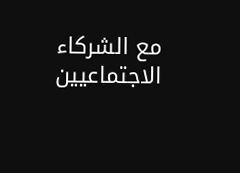مع الشركاء الاجتماعيين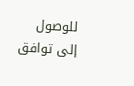للوصول إلى توافق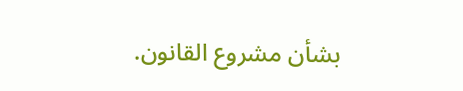بشأن مشروع القانون.